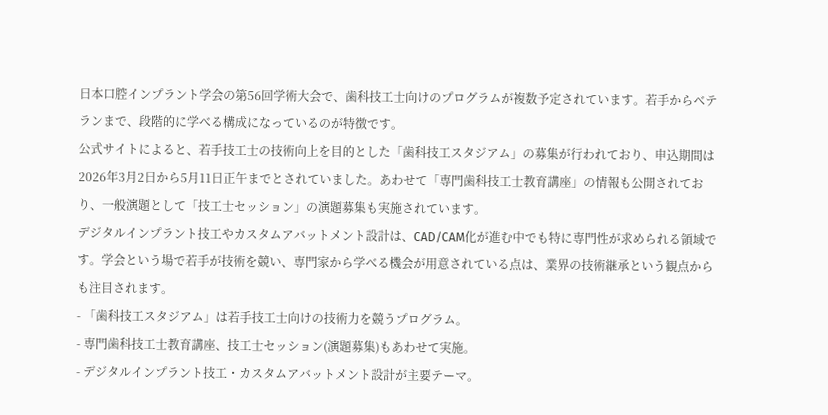日本口腔インプラント学会の第56回学術大会で、歯科技工士向けのプログラムが複数予定されています。若手からベテランまで、段階的に学べる構成になっているのが特徴です。
公式サイトによると、若手技工士の技術向上を目的とした「歯科技工スタジアム」の募集が行われており、申込期間は2026年3月2日から5月11日正午までとされていました。あわせて「専門歯科技工士教育講座」の情報も公開されており、一般演題として「技工士セッション」の演題募集も実施されています。
デジタルインプラント技工やカスタムアバットメント設計は、CAD/CAM化が進む中でも特に専門性が求められる領域です。学会という場で若手が技術を競い、専門家から学べる機会が用意されている点は、業界の技術継承という観点からも注目されます。
- 「歯科技工スタジアム」は若手技工士向けの技術力を競うプログラム。
- 専門歯科技工士教育講座、技工士セッション(演題募集)もあわせて実施。
- デジタルインプラント技工・カスタムアバットメント設計が主要テーマ。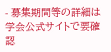- 募集期間等の詳細は学会公式サイトで要確認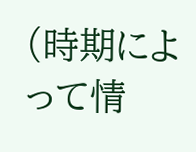(時期によって情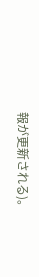報が更新される)。